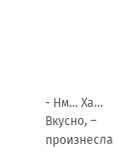- Нм… Ха… Вкусно, – произнесла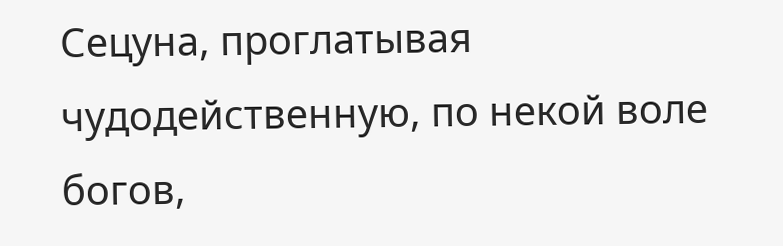Сецуна, проглатывая чудодейственную, по некой воле богов,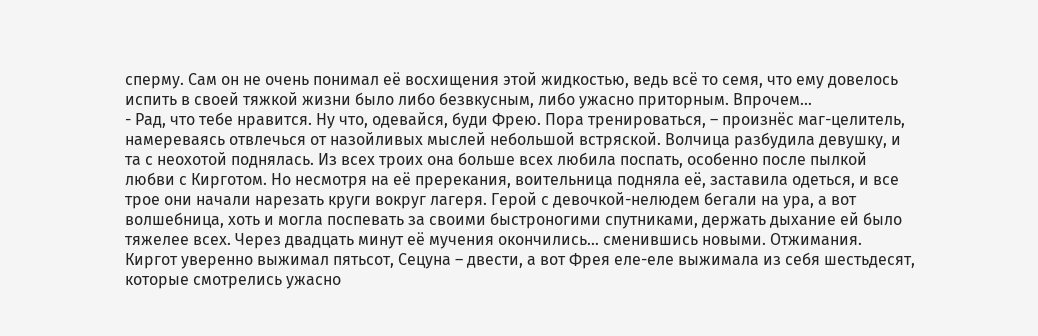сперму. Сам он не очень понимал её восхищения этой жидкостью, ведь всё то семя, что ему довелось испить в своей тяжкой жизни было либо безвкусным, либо ужасно приторным. Впрочем…
- Рад, что тебе нравится. Ну что, одевайся, буди Фрею. Пора тренироваться, – произнёс маг-целитель, намереваясь отвлечься от назойливых мыслей небольшой встряской. Волчица разбудила девушку, и та с неохотой поднялась. Из всех троих она больше всех любила поспать, особенно после пылкой любви с Кирготом. Но несмотря на её пререкания, воительница подняла её, заставила одеться, и все трое они начали нарезать круги вокруг лагеря. Герой с девочкой-нелюдем бегали на ура, а вот волшебница, хоть и могла поспевать за своими быстроногими спутниками, держать дыхание ей было тяжелее всех. Через двадцать минут её мучения окончились… сменившись новыми. Отжимания. Киргот уверенно выжимал пятьсот, Сецуна – двести, а вот Фрея еле-еле выжимала из себя шестьдесят, которые смотрелись ужасно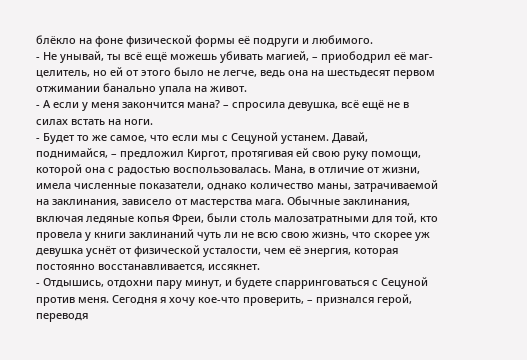блёкло на фоне физической формы её подруги и любимого.
- Не унывай, ты всё ещё можешь убивать магией, – приободрил её маг-целитель, но ей от этого было не легче, ведь она на шестьдесят первом отжимании банально упала на живот.
- А если у меня закончится мана? – спросила девушка, всё ещё не в силах встать на ноги.
- Будет то же самое, что если мы с Сецуной устанем. Давай, поднимайся, – предложил Киргот, протягивая ей свою руку помощи, которой она с радостью воспользовалась. Мана, в отличие от жизни, имела численные показатели, однако количество маны, затрачиваемой на заклинания, зависело от мастерства мага. Обычные заклинания, включая ледяные копья Фреи, были столь малозатратными для той, кто провела у книги заклинаний чуть ли не всю свою жизнь, что скорее уж девушка уснёт от физической усталости, чем её энергия, которая постоянно восстанавливается, иссякнет.
- Отдышись, отдохни пару минут, и будете спарринговаться с Сецуной против меня. Сегодня я хочу кое-что проверить, – признался герой, переводя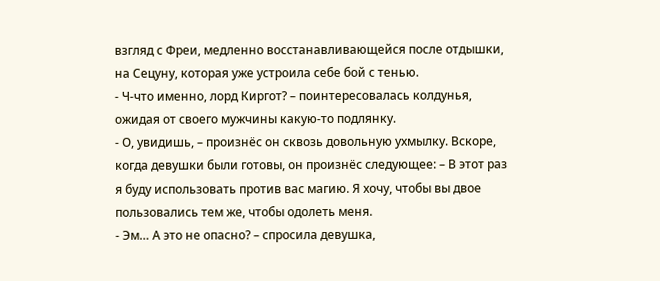взгляд с Фреи, медленно восстанавливающейся после отдышки, на Сецуну, которая уже устроила себе бой с тенью.
- Ч-что именно, лорд Киргот? – поинтересовалась колдунья, ожидая от своего мужчины какую-то подлянку.
- О, увидишь, – произнёс он сквозь довольную ухмылку. Вскоре, когда девушки были готовы, он произнёс следующее: – В этот раз я буду использовать против вас магию. Я хочу, чтобы вы двое пользовались тем же, чтобы одолеть меня.
- Эм… А это не опасно? – спросила девушка,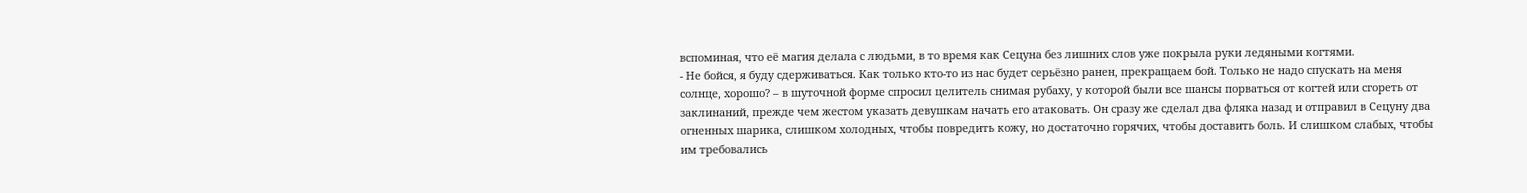вспоминая, что её магия делала с людьми, в то время как Сецуна без лишних слов уже покрыла руки ледяными когтями.
- Не бойся, я буду сдерживаться. Как только кто-то из нас будет серьёзно ранен, прекращаем бой. Только не надо спускать на меня солнце, хорошо? – в шуточной форме спросил целитель снимая рубаху, у которой были все шансы порваться от когтей или сгореть от заклинаний, прежде чем жестом указать девушкам начать его атаковать. Он сразу же сделал два фляка назад и отправил в Сецуну два огненных шарика, слишком холодных, чтобы повредить кожу, но достаточно горячих, чтобы доставить боль. И слишком слабых, чтобы им требовались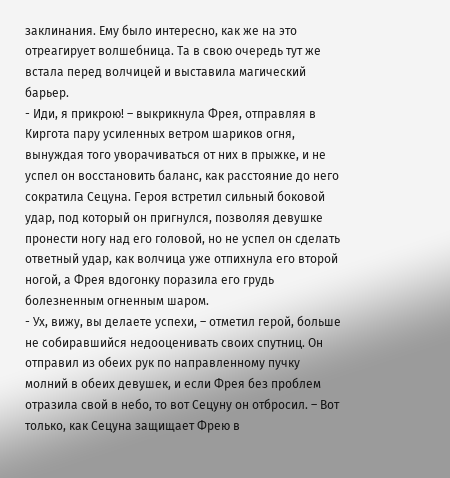заклинания. Ему было интересно, как же на это отреагирует волшебница. Та в свою очередь тут же встала перед волчицей и выставила магический барьер.
- Иди, я прикрою! – выкрикнула Фрея, отправляя в Киргота пару усиленных ветром шариков огня, вынуждая того уворачиваться от них в прыжке, и не успел он восстановить баланс, как расстояние до него сократила Сецуна. Героя встретил сильный боковой удар, под который он пригнулся, позволяя девушке пронести ногу над его головой, но не успел он сделать ответный удар, как волчица уже отпихнула его второй ногой, а Фрея вдогонку поразила его грудь болезненным огненным шаром.
- Ух, вижу, вы делаете успехи, – отметил герой, больше не собиравшийся недооценивать своих спутниц. Он отправил из обеих рук по направленному пучку молний в обеих девушек, и если Фрея без проблем отразила свой в небо, то вот Сецуну он отбросил. – Вот только, как Сецуна защищает Фрею в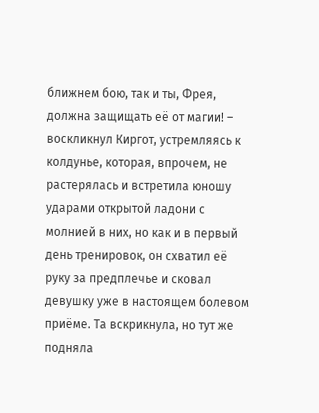ближнем бою, так и ты, Фрея, должна защищать её от магии! – воскликнул Киргот, устремляясь к колдунье, которая, впрочем, не растерялась и встретила юношу ударами открытой ладони с молнией в них, но как и в первый день тренировок, он схватил её руку за предплечье и сковал девушку уже в настоящем болевом приёме. Та вскрикнула, но тут же подняла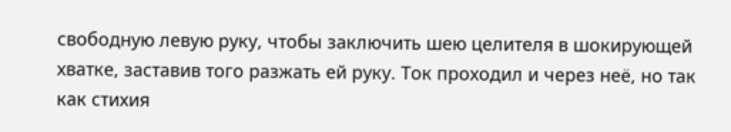свободную левую руку, чтобы заключить шею целителя в шокирующей хватке, заставив того разжать ей руку. Ток проходил и через неё, но так как стихия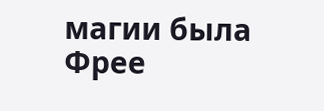магии была Фрее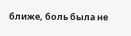ближе, боль была не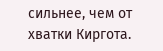сильнее, чем от хватки Киргота.